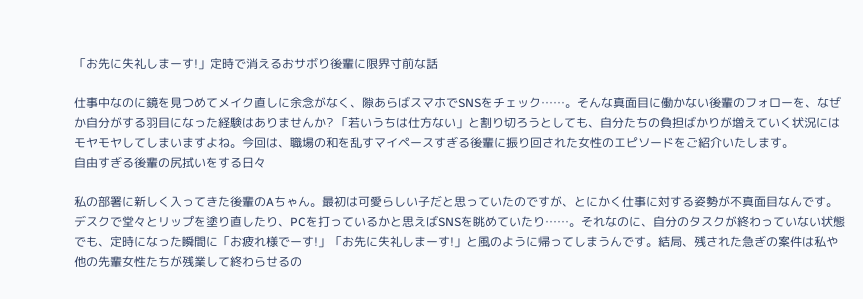「お先に失礼しまーす!」定時で消えるおサボり後輩に限界寸前な話

仕事中なのに鏡を見つめてメイク直しに余念がなく、隙あらばスマホでSNSをチェック……。そんな真面目に働かない後輩のフォローを、なぜか自分がする羽目になった経験はありませんか? 「若いうちは仕方ない」と割り切ろうとしても、自分たちの負担ばかりが増えていく状況にはモヤモヤしてしまいますよね。今回は、職場の和を乱すマイペースすぎる後輩に振り回された女性のエピソードをご紹介いたします。
自由すぎる後輩の尻拭いをする日々

私の部署に新しく入ってきた後輩のAちゃん。最初は可愛らしい子だと思っていたのですが、とにかく仕事に対する姿勢が不真面目なんです。デスクで堂々とリップを塗り直したり、PCを打っているかと思えばSNSを眺めていたり……。それなのに、自分のタスクが終わっていない状態でも、定時になった瞬間に「お疲れ様でーす!」「お先に失礼しまーす!」と風のように帰ってしまうんです。結局、残された急ぎの案件は私や他の先輩女性たちが残業して終わらせるの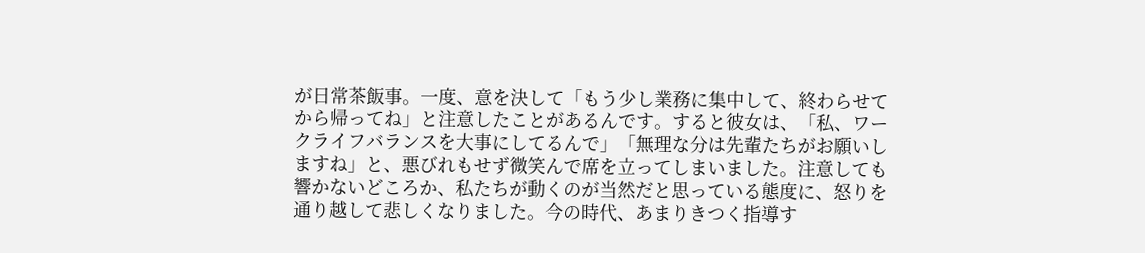が日常茶飯事。一度、意を決して「もう少し業務に集中して、終わらせてから帰ってね」と注意したことがあるんです。すると彼女は、「私、ワークライフバランスを大事にしてるんで」「無理な分は先輩たちがお願いしますね」と、悪びれもせず微笑んで席を立ってしまいました。注意しても響かないどころか、私たちが動くのが当然だと思っている態度に、怒りを通り越して悲しくなりました。今の時代、あまりきつく指導す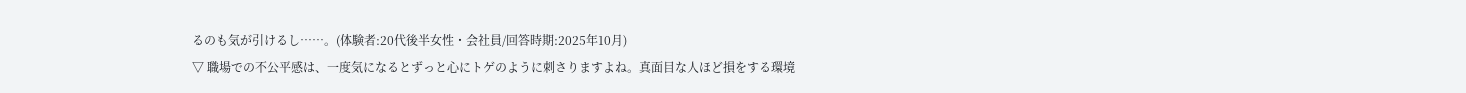るのも気が引けるし……。(体験者:20代後半女性・会社員/回答時期:2025年10月)
▽ 職場での不公平感は、一度気になるとずっと心にトゲのように刺さりますよね。真面目な人ほど損をする環境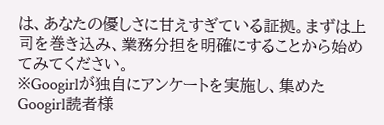は、あなたの優しさに甘えすぎている証拠。まずは上司を巻き込み、業務分担を明確にすることから始めてみてください。
※Googirlが独自にアンケートを実施し、集めたGoogirl読者様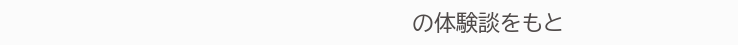の体験談をもと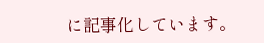に記事化しています。